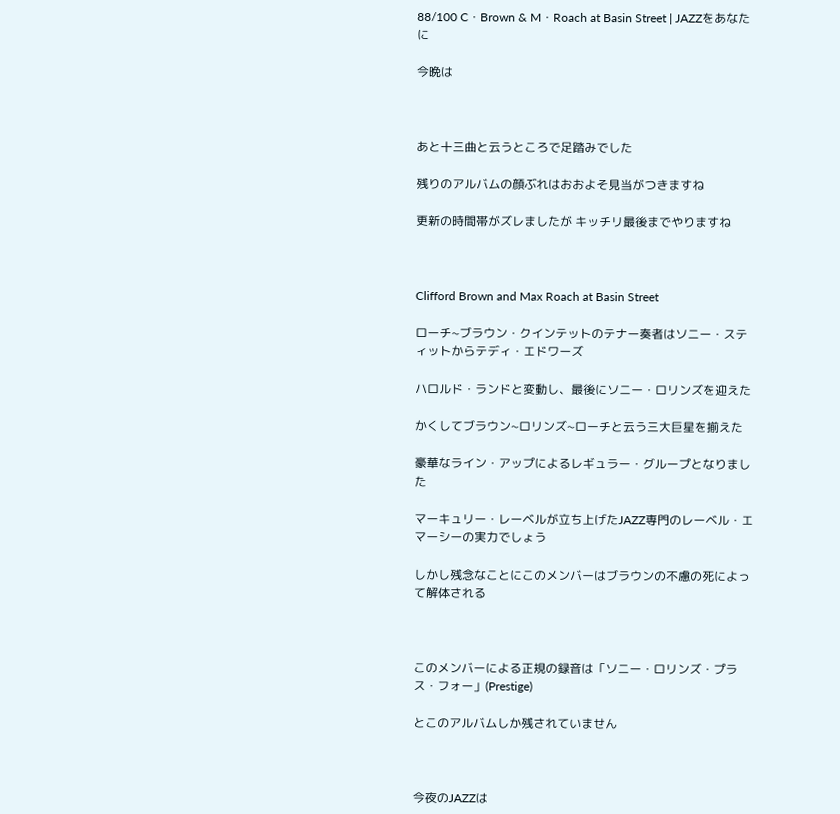88/100 C・Brown & M・Roach at Basin Street | JAZZをあなたに

今晩は



あと十三曲と云うところで足踏みでした

残りのアルバムの顔ぶれはおおよそ見当がつきますね

更新の時間帯がズレましたが キッチリ最後までやりますね



Clifford Brown and Max Roach at Basin Street

ローチ~ブラウン・クインテットのテナー奏者はソニー・スティットからテディ・エドワーズ

ハロルド・ランドと変動し、最後にソニー・ロリンズを迎えた

かくしてブラウン~ロリンズ~ローチと云う三大巨星を揃えた

豪華なライン・アップによるレギュラー・グループとなりました

マーキュリー・レーベルが立ち上げたJAZZ専門のレーベル・エマーシーの実力でしょう

しかし残念なことにこのメンバーはブラウンの不慮の死によって解体される



このメンバーによる正規の録音は「ソニー・ロリンズ・プラス・フォー」(Prestige)

とこのアルバムしか残されていません



今夜のJAZZは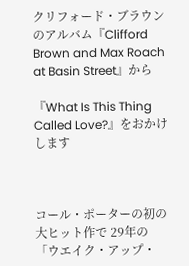クリフォード・ブラウンのアルバム『Clifford Brown and Max Roach at Basin Street』から

『What Is This Thing Called Love?』をおかけします



コール・ポーターの初の大ヒット作で 29年の「ウエイク・アップ・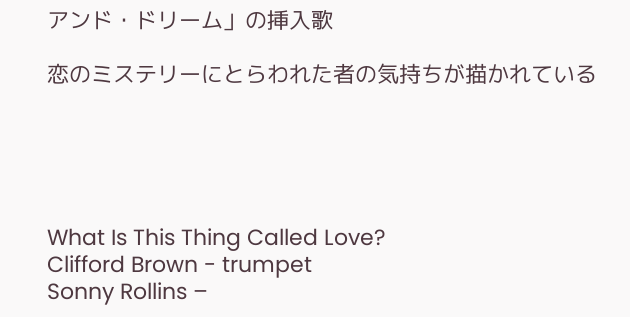アンド・ドリーム」の挿入歌

恋のミステリーにとらわれた者の気持ちが描かれている





What Is This Thing Called Love?
Clifford Brown - trumpet
Sonny Rollins –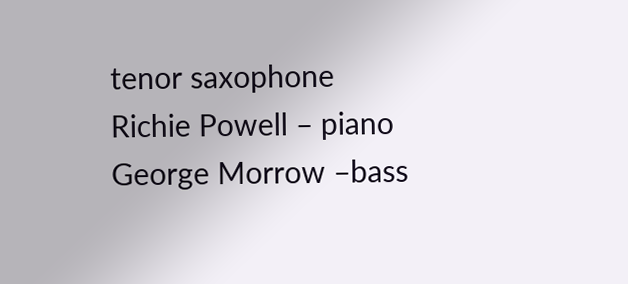tenor saxophone
Richie Powell – piano
George Morrow –bass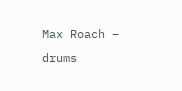Max Roach – drums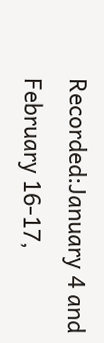Recorded:January 4 and February 16-17,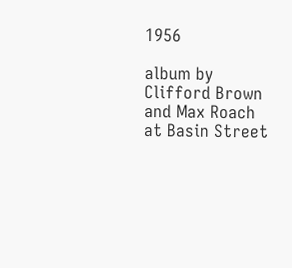1956

album by Clifford Brown and Max Roach at Basin Street